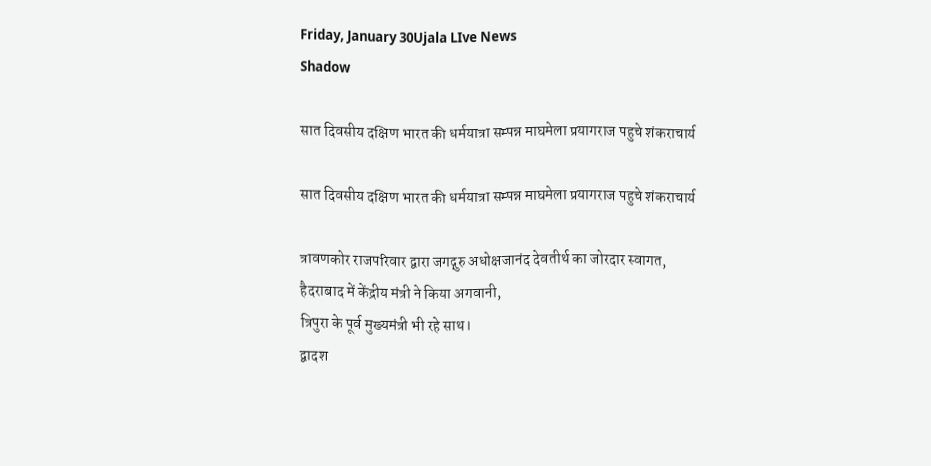Friday, January 30Ujala LIve News
Shadow

सात दिवसीय दक्षिण भारत की धर्मयात्रा सम्पन्न माघमेला प्रयागराज पहुचे शंकराचार्य

सात दिवसीय दक्षिण भारत की धर्मयात्रा सम्पन्न माघमेला प्रयागराज पहुचे शंकराचार्य

त्रावणकोर राजपरिवार द्वारा जगद्गुरु अधोक्षजानंद देवतीर्थ का जोरदार स्वागत,
हैदराबाद में केंद्रीय मंत्री ने किया अगवानी,
त्रिपुरा के पूर्व मुख्यमंत्री भी रहे साथ।
द्वादश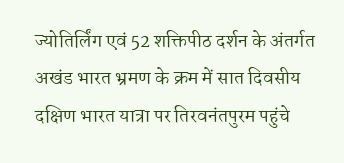ज्योतिर्लिंग एवं 52 शक्तिपीठ दर्शन के अंतर्गत अखंड भारत भ्रमण के क्रम में सात दिवसीय दक्षिण भारत यात्रा पर तिरवनंतपुरम पहुंचे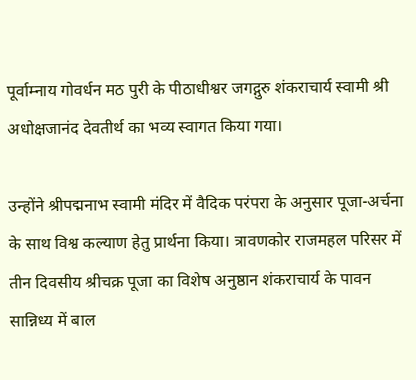पूर्वाम्नाय गोवर्धन मठ पुरी के पीठाधीश्वर जगद्गुरु शंकराचार्य स्वामी श्री अधोक्षजानंद देवतीर्थ का भव्य स्वागत किया गया।

उन्होंने श्रीपद्मनाभ स्वामी मंदिर में वैदिक परंपरा के अनुसार पूजा-अर्चना के साथ विश्व कल्याण हेतु प्रार्थना किया। त्रावणकोर राजमहल परिसर में तीन दिवसीय श्रीचक्र पूजा का विशेष अनुष्ठान शंकराचार्य के पावन सान्निध्य में बाल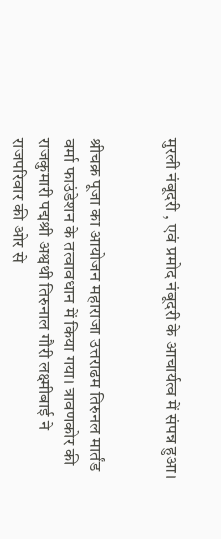मुरली नंबूदरी , एवं प्रमोद नंबूदरी के आचार्यत्व में संपन्न हुआ।


श्रीचक्र पूजा का आयोजन महाराजा उत्तराढम तिरुनल मार्तंड वर्मा फाउंडेशन के तत्वावधान में किया गया। त्रावणकोर की राजकुमारी पद्मश्री अश्वथी तिरुनाल गौरी लक्ष्मीबाई ने राजपरिवार की ओर से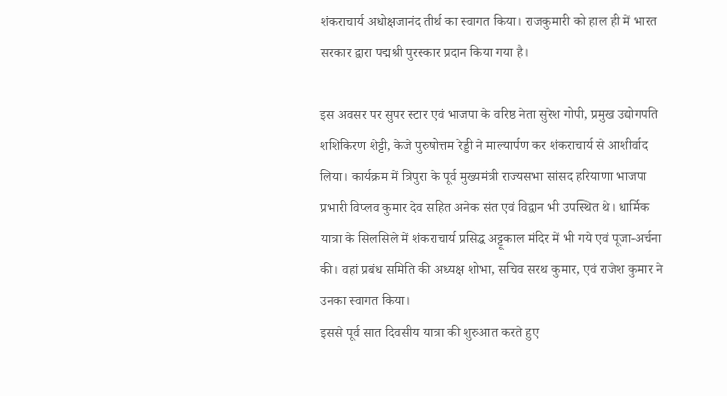शंकराचार्य अधोक्षजानंद तीर्थ का स्वागत किया। राजकुमारी को हाल ही में भारत सरकार द्वारा पद्मश्री पुरस्कार प्रदान किया गया है।

इस अवसर पर सुपर स्टार एवं भाजपा के वरिष्ठ नेता सुरेश गोपी, प्रमुख उद्योगपति शशिकिरण शेट्टी, केजे पुरुषोत्तम रेड्डी ने माल्यार्पण कर शंकराचार्य से आशीर्वाद लिया। कार्यक्रम में त्रिपुरा के पूर्व मुख्यमंत्री राज्यसभा सांसद हरियाणा भाजपा प्रभारी विप्लव कुमार देव सहित अनेक संत एवं विद्वान भी उपस्थित थे। धार्मिक यात्रा के सिलसिले में शंकराचार्य प्रसिद्ध अट्टूकाल मंदिर में भी गये एवं पूजा-अर्चना की। वहां प्रबंध समिति की अध्यक्ष शोभा, सचिव सरथ कुमार, एवं राजेश कुमार ने उनका स्वागत किया।
इससे पूर्व सात दिवसीय यात्रा की शुरुआत करते हुए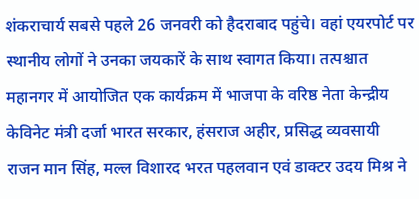शंकराचार्य सबसे पहले 26 जनवरी को हैदराबाद पहुंचे। वहां एयरपोर्ट पर स्थानीय लोगों ने उनका जयकारें के साथ स्वागत किया। तत्पश्चात महानगर में आयोजित एक कार्यक्रम में भाजपा के वरिष्ठ नेता केन्द्रीय केविनेट मंत्री दर्जा भारत सरकार, हंसराज अहीर, प्रसिद्ध व्यवसायी राजन मान सिंह, मल्ल विशारद भरत पहलवान एवं डाक्टर उदय मिश्र ने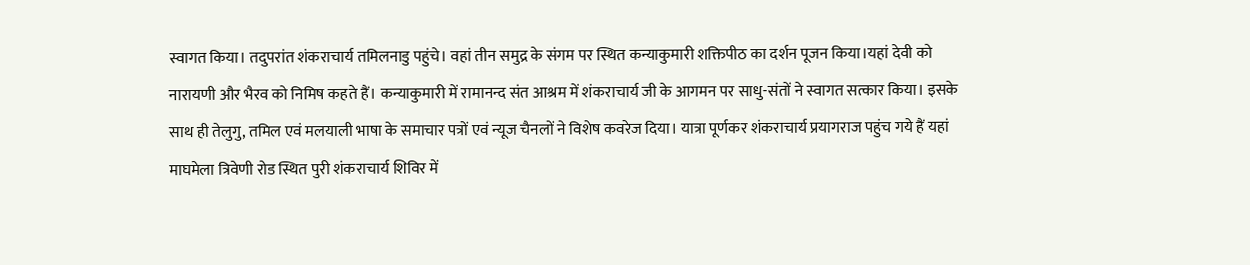स्वागत किया। तदुपरांत शंकराचार्य तमिलनाडु पहुंचे। वहां तीन समुद्र के संगम पर स्थित कन्याकुमारी शक्तिपीठ का दर्शन पूजन किया।यहां देवी को नारायणी और भैरव को निमिष कहते हैं। कन्याकुमारी में रामानन्द संत आश्रम में शंकराचार्य जी के आगमन पर साधु-संतों ने स्वागत सत्कार किया। इसके साथ ही तेलुगु, तमिल एवं मलयाली भाषा के समाचार पत्रों एवं न्यूज चैनलों ने विशेष कवरेज दिया। यात्रा पूर्णकर शंकराचार्य प्रयागराज पहुंच गये हैं यहां माघमेला त्रिवेणी रोड स्थित पुरी शंकराचार्य शिविर में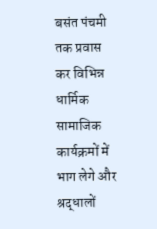बसंत पंचमी तक प्रवास कर विभिन्न धार्मिक सामाजिक कार्यक्रमों में भाग लेगे और श्रद्धालों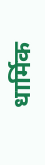धार्मिक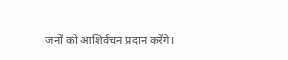जनों को आशिर्वचन प्रदान करेंगे।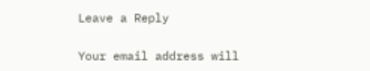Leave a Reply

Your email address will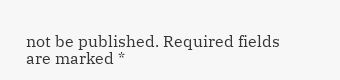not be published. Required fields are marked *